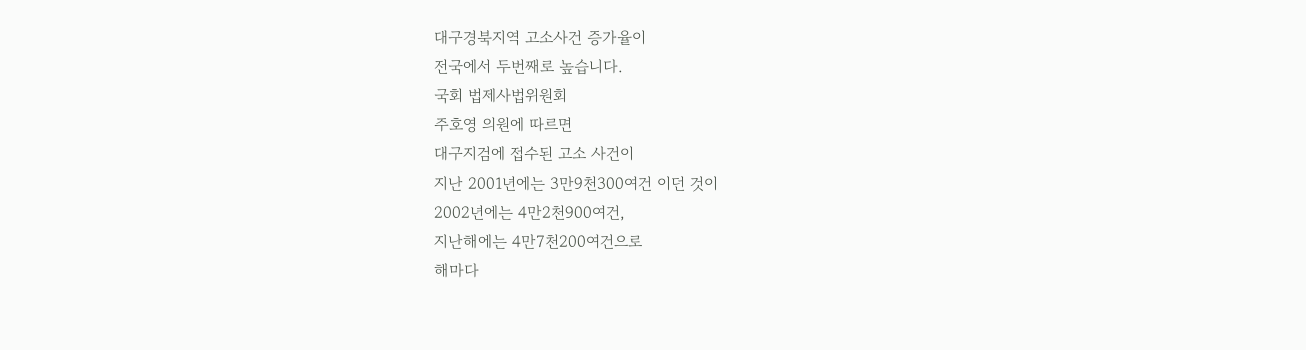대구경북지역 고소사건 증가율이
전국에서 두번째로 높습니다.
국회 법제사법위원회
주호영 의원에 따르면
대구지검에 접수된 고소 사건이
지난 2001년에는 3만9천300여건 이던 것이
2002년에는 4만2천900여건,
지난해에는 4만7천200여건으로
해마다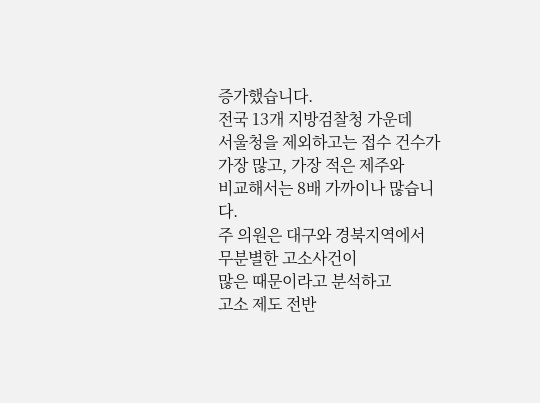증가했습니다.
전국 13개 지방검찰청 가운데
서울청을 제외하고는 접수 건수가
가장 많고, 가장 적은 제주와
비교해서는 8배 가까이나 많습니다.
주 의원은 대구와 경북지역에서
무분별한 고소사건이
많은 때문이라고 분석하고
고소 제도 전반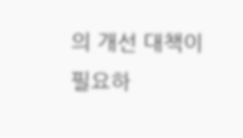의 개선 대책이
필요하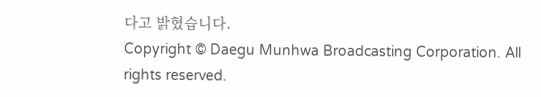다고 밝혔습니다.
Copyright © Daegu Munhwa Broadcasting Corporation. All rights reserved.